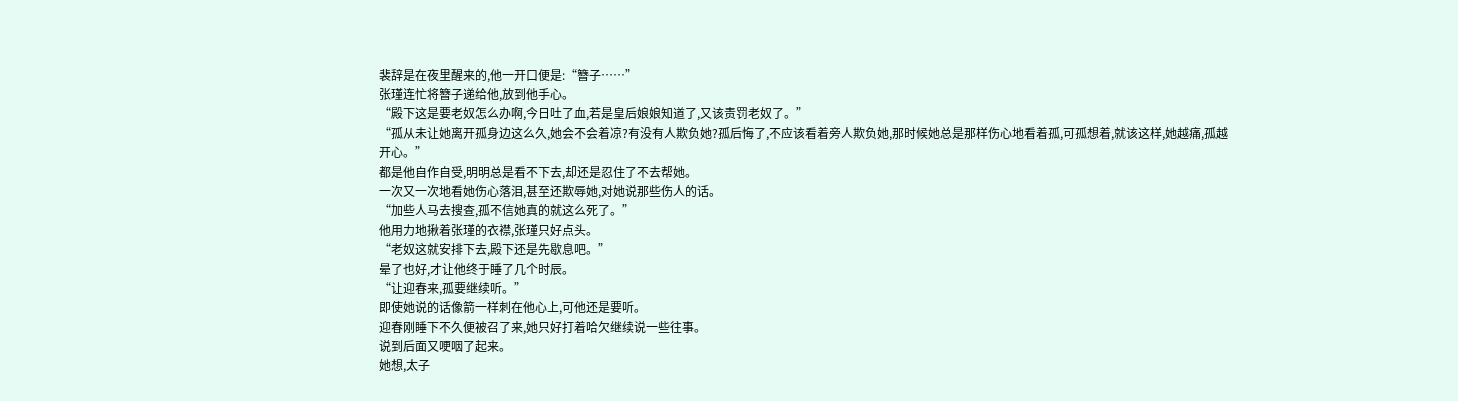裴辞是在夜里醒来的,他一开口便是:“簪子……”
张瑾连忙将簪子递给他,放到他手心。
“殿下这是要老奴怎么办啊,今日吐了血,若是皇后娘娘知道了,又该责罚老奴了。”
“孤从未让她离开孤身边这么久,她会不会着凉?有没有人欺负她?孤后悔了,不应该看着旁人欺负她,那时候她总是那样伤心地看着孤,可孤想着,就该这样,她越痛,孤越开心。”
都是他自作自受,明明总是看不下去,却还是忍住了不去帮她。
一次又一次地看她伤心落泪,甚至还欺辱她,对她说那些伤人的话。
“加些人马去搜查,孤不信她真的就这么死了。”
他用力地揪着张瑾的衣襟,张瑾只好点头。
“老奴这就安排下去,殿下还是先歇息吧。”
晕了也好,才让他终于睡了几个时辰。
“让迎春来,孤要继续听。”
即使她说的话像箭一样刺在他心上,可他还是要听。
迎春刚睡下不久便被召了来,她只好打着哈欠继续说一些往事。
说到后面又哽咽了起来。
她想,太子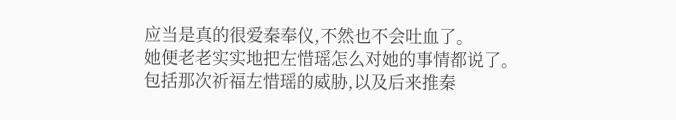应当是真的很爱秦奉仪,不然也不会吐血了。
她便老老实实地把左惜瑶怎么对她的事情都说了。
包括那次祈福左惜瑶的威胁,以及后来推秦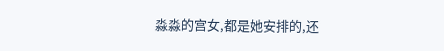淼淼的宫女,都是她安排的,还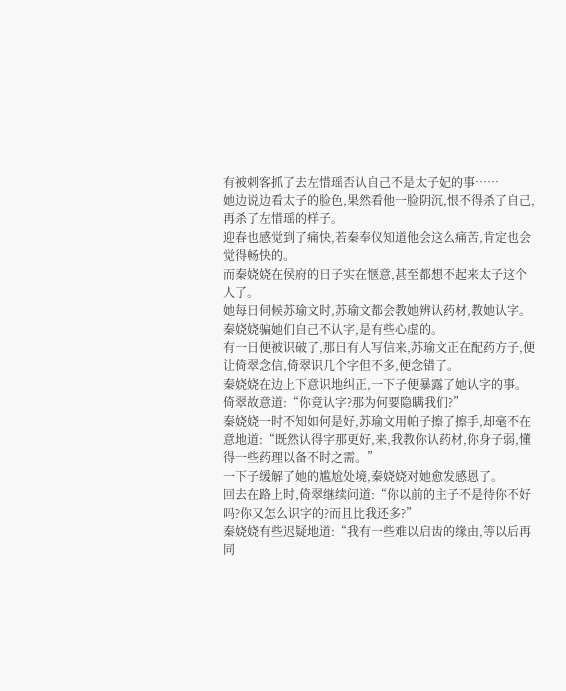有被刺客抓了去左惜瑶否认自己不是太子妃的事……
她边说边看太子的脸色,果然看他一脸阴沉,恨不得杀了自己,再杀了左惜瑶的样子。
迎春也感觉到了痛快,若秦奉仪知道他会这么痛苦,肯定也会觉得畅快的。
而秦娆娆在侯府的日子实在惬意,甚至都想不起来太子这个人了。
她每日伺候苏瑜文时,苏瑜文都会教她辨认药材,教她认字。
秦娆娆骗她们自己不认字,是有些心虚的。
有一日便被识破了,那日有人写信来,苏瑜文正在配药方子,便让倚翠念信,倚翠识几个字但不多,便念错了。
秦娆娆在边上下意识地纠正,一下子便暴露了她认字的事。
倚翠故意道:“你竟认字?那为何要隐瞒我们?”
秦娆娆一时不知如何是好,苏瑜文用帕子擦了擦手,却毫不在意地道:“既然认得字那更好,来,我教你认药材,你身子弱,懂得一些药理以备不时之需。”
一下子缓解了她的尴尬处境,秦娆娆对她愈发感恩了。
回去在路上时,倚翠继续问道:“你以前的主子不是待你不好吗?你又怎么识字的?而且比我还多?”
秦娆娆有些迟疑地道:“我有一些难以启齿的缘由,等以后再同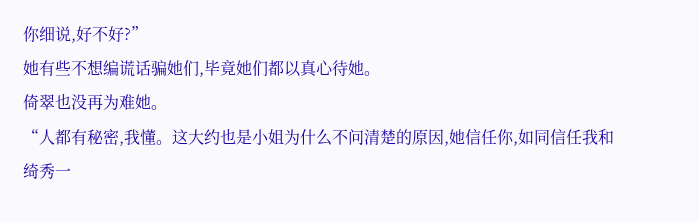你细说,好不好?”
她有些不想编谎话骗她们,毕竟她们都以真心待她。
倚翠也没再为难她。
“人都有秘密,我懂。这大约也是小姐为什么不问清楚的原因,她信任你,如同信任我和绮秀一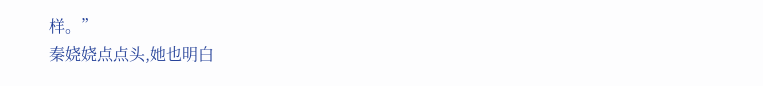样。”
秦娆娆点点头,她也明白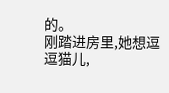的。
刚踏进房里,她想逗逗猫儿,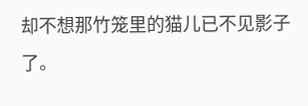却不想那竹笼里的猫儿已不见影子了。